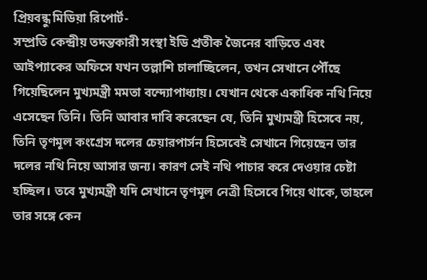প্রিয়বন্ধু মিডিয়া রিপোর্ট-
সম্প্রতি কেন্দ্রীয় তদন্তকারী সংস্থা ইডি প্রতীক জৈনের বাড়িতে এবং আইপ্যাকের অফিসে যখন তল্লাশি চালাচ্ছিলেন, তখন সেখানে পৌঁছে গিয়েছিলেন মুখ্যমন্ত্রী মমতা বন্দ্যোপাধ্যায়। যেখান থেকে একাধিক নথি নিয়ে এসেছেন তিনি। তিনি আবার দাবি করেছেন যে, তিনি মুখ্যমন্ত্রী হিসেবে নয়, তিনি তৃণমূল কংগ্রেস দলের চেয়ারপার্সন হিসেবেই সেখানে গিয়েছেন তার দলের নথি নিয়ে আসার জন্য। কারণ সেই নথি পাচার করে দেওয়ার চেষ্টা হচ্ছিল। তবে মুখ্যমন্ত্রী যদি সেখানে তৃণমূল নেত্রী হিসেবে গিয়ে থাকে, তাহলে তার সঙ্গে কেন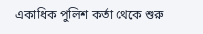একাধিক পুলিশ কর্তা থেকে শুরু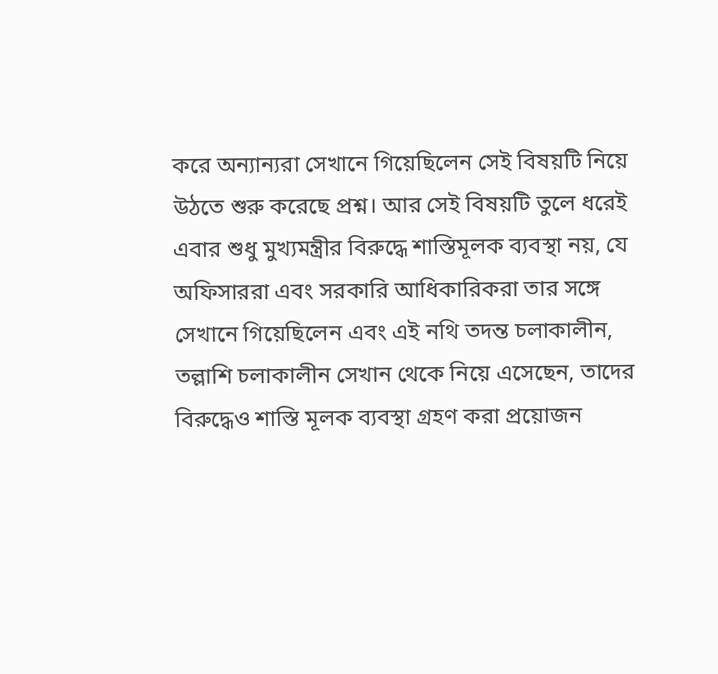করে অন্যান্যরা সেখানে গিয়েছিলেন সেই বিষয়টি নিয়ে উঠতে শুরু করেছে প্রশ্ন। আর সেই বিষয়টি তুলে ধরেই এবার শুধু মুখ্যমন্ত্রীর বিরুদ্ধে শাস্তিমূলক ব্যবস্থা নয়, যে অফিসাররা এবং সরকারি আধিকারিকরা তার সঙ্গে সেখানে গিয়েছিলেন এবং এই নথি তদন্ত চলাকালীন, তল্লাশি চলাকালীন সেখান থেকে নিয়ে এসেছেন, তাদের বিরুদ্ধেও শাস্তি মূলক ব্যবস্থা গ্রহণ করা প্রয়োজন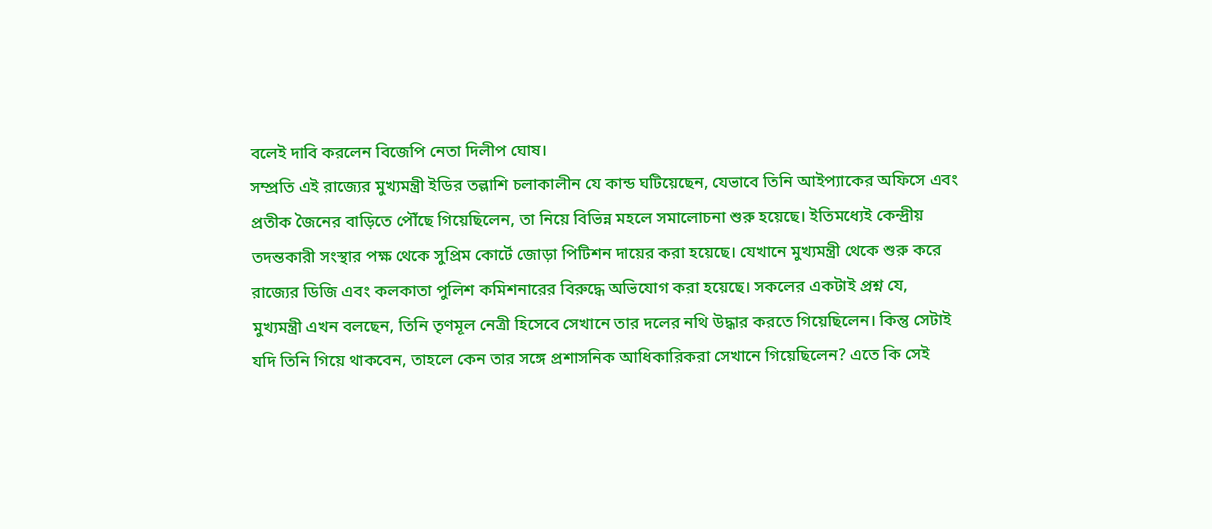বলেই দাবি করলেন বিজেপি নেতা দিলীপ ঘোষ।
সম্প্রতি এই রাজ্যের মুখ্যমন্ত্রী ইডির তল্লাশি চলাকালীন যে কান্ড ঘটিয়েছেন, যেভাবে তিনি আইপ্যাকের অফিসে এবং প্রতীক জৈনের বাড়িতে পৌঁছে গিয়েছিলেন, তা নিয়ে বিভিন্ন মহলে সমালোচনা শুরু হয়েছে। ইতিমধ্যেই কেন্দ্রীয় তদন্তকারী সংস্থার পক্ষ থেকে সুপ্রিম কোর্টে জোড়া পিটিশন দায়ের করা হয়েছে। যেখানে মুখ্যমন্ত্রী থেকে শুরু করে রাজ্যের ডিজি এবং কলকাতা পুলিশ কমিশনারের বিরুদ্ধে অভিযোগ করা হয়েছে। সকলের একটাই প্রশ্ন যে, মুখ্যমন্ত্রী এখন বলছেন, তিনি তৃণমূল নেত্রী হিসেবে সেখানে তার দলের নথি উদ্ধার করতে গিয়েছিলেন। কিন্তু সেটাই যদি তিনি গিয়ে থাকবেন, তাহলে কেন তার সঙ্গে প্রশাসনিক আধিকারিকরা সেখানে গিয়েছিলেন? এতে কি সেই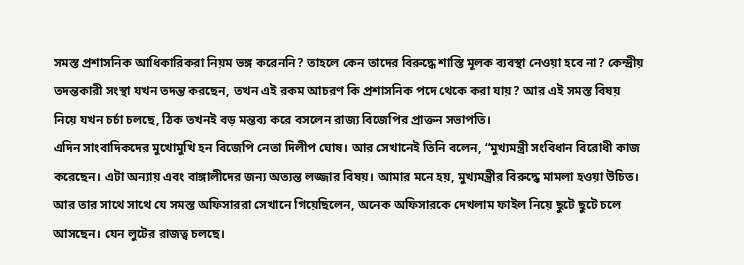সমস্ত প্রশাসনিক আধিকারিকরা নিয়ম ভঙ্গ করেননি? তাহলে কেন তাদের বিরুদ্ধে শাস্তি মূলক ব্যবস্থা নেওয়া হবে না? কেন্দ্রীয় তদন্তকারী সংস্থা যখন তদন্ত করছেন, তখন এই রকম আচরণ কি প্রশাসনিক পদে থেকে করা যায়? আর এই সমস্ত বিষয় নিয়ে যখন চর্চা চলছে, ঠিক তখনই বড় মন্তব্য করে বসলেন রাজ্য বিজেপির প্রাক্তন সভাপতি।
এদিন সাংবাদিকদের মুখোমুখি হন বিজেপি নেতা দিলীপ ঘোষ। আর সেখানেই তিনি বলেন, “মুখ্যমন্ত্রী সংবিধান বিরোধী কাজ করেছেন। এটা অন্যায় এবং বাঙ্গালীদের জন্য অত্যন্ত লজ্জার বিষয়। আমার মনে হয়, মুখ্যমন্ত্রীর বিরুদ্ধে মামলা হওয়া উচিত। আর তার সাথে সাথে যে সমস্ত অফিসাররা সেখানে গিয়েছিলেন, অনেক অফিসারকে দেখলাম ফাইল নিয়ে ছুটে ছুটে চলে আসছেন। যেন লুটের রাজত্ব চলছে।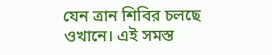যেন ত্রান শিবির চলছে ওখানে। এই সমস্ত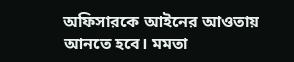অফিসারকে আইনের আওতায় আনতে হবে। মমতা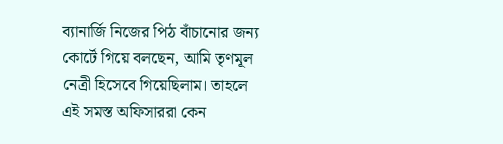ব্যানার্জি নিজের পিঠ বাঁচানোর জন্য কোর্টে গিয়ে বলছেন, আমি তৃণমূল নেত্রী হিসেবে গিয়েছিলাম। তাহলে এই সমস্ত অফিসাররা কেন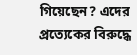গিয়েছেন? এদের প্রত্যেকের বিরুদ্ধে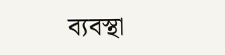ব্যবস্থা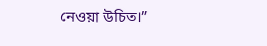নেওয়া উচিত।”